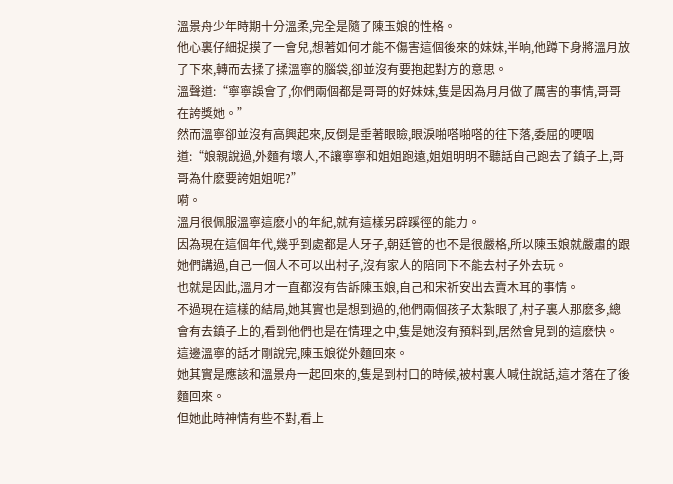溫景舟少年時期十分溫柔,完全是隨了陳玉娘的性格。
他心裏仔細捉摸了一會兒,想著如何才能不傷害這個後來的妹妹,半晌,他蹲下身將溫月放了下來,轉而去揉了揉溫寧的腦袋,卻並沒有要抱起對方的意思。
溫聲道:“寧寧誤會了,你們兩個都是哥哥的好妹妹,隻是因為月月做了厲害的事情,哥哥在誇獎她。”
然而溫寧卻並沒有高興起來,反倒是垂著眼瞼,眼淚啪嗒啪嗒的往下落,委屈的哽咽道:“娘親說過,外麵有壞人,不讓寧寧和姐姐跑遠,姐姐明明不聽話自己跑去了鎮子上,哥哥為什麽要誇姐姐呢?”
嗬。
溫月很佩服溫寧這麽小的年紀,就有這樣另辟蹊徑的能力。
因為現在這個年代,幾乎到處都是人牙子,朝廷管的也不是很嚴格,所以陳玉娘就嚴肅的跟她們講過,自己一個人不可以出村子,沒有家人的陪同下不能去村子外去玩。
也就是因此,溫月才一直都沒有告訴陳玉娘,自己和宋祈安出去賣木耳的事情。
不過現在這樣的結局,她其實也是想到過的,他們兩個孩子太紮眼了,村子裏人那麽多,總會有去鎮子上的,看到他們也是在情理之中,隻是她沒有預料到,居然會見到的這麽快。
這邊溫寧的話才剛說完,陳玉娘從外麵回來。
她其實是應該和溫景舟一起回來的,隻是到村口的時候,被村裏人喊住說話,這才落在了後麵回來。
但她此時神情有些不對,看上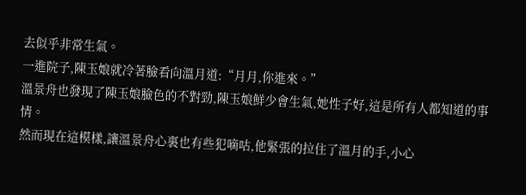去似乎非常生氣。
一進院子,陳玉娘就冷著臉看向溫月道:“月月,你進來。”
溫景舟也發現了陳玉娘臉色的不對勁,陳玉娘鮮少會生氣,她性子好,這是所有人都知道的事情。
然而現在這模樣,讓溫景舟心裏也有些犯嘀咕,他緊張的拉住了溫月的手,小心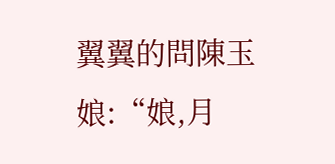翼翼的問陳玉娘:“娘,月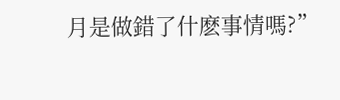月是做錯了什麽事情嗎?”